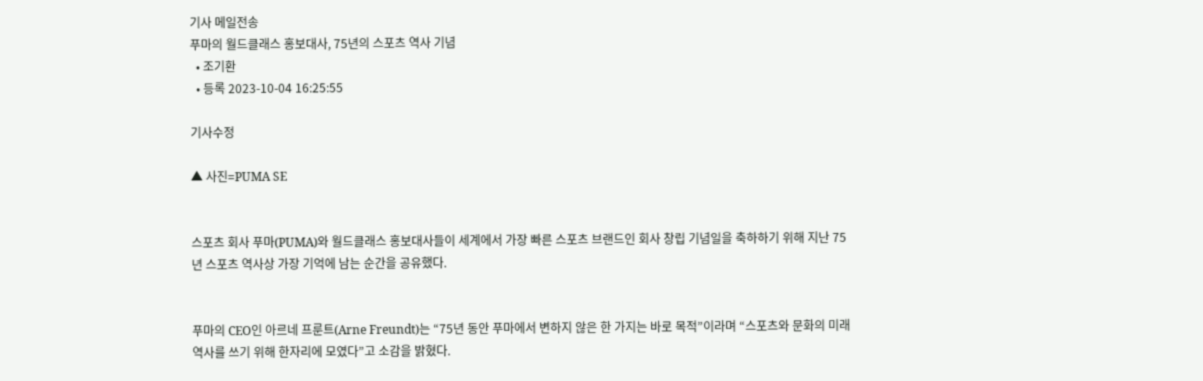기사 메일전송
푸마의 월드클래스 홍보대사, 75년의 스포츠 역사 기념
  • 조기환
  • 등록 2023-10-04 16:25:55

기사수정

▲ 사진=PUMA SE


스포츠 회사 푸마(PUMA)와 월드클래스 홍보대사들이 세계에서 가장 빠른 스포츠 브랜드인 회사 창립 기념일을 축하하기 위해 지난 75년 스포츠 역사상 가장 기억에 남는 순간을 공유했다.


푸마의 CEO인 아르네 프룬트(Arne Freundt)는 “75년 동안 푸마에서 변하지 않은 한 가지는 바로 목적”이라며 “스포츠와 문화의 미래 역사를 쓰기 위해 한자리에 모였다”고 소감을 밝혔다.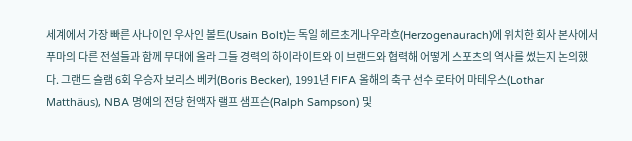세계에서 가장 빠른 사나이인 우사인 볼트(Usain Bolt)는 독일 헤르초게나우라흐(Herzogenaurach)에 위치한 회사 본사에서 푸마의 다른 전설들과 함께 무대에 올라 그들 경력의 하이라이트와 이 브랜드와 협력해 어떻게 스포츠의 역사를 썼는지 논의했다. 그랜드 슬램 6회 우승자 보리스 베커(Boris Becker), 1991년 FIFA 올해의 축구 선수 로타어 마테우스(Lothar Matthäus), NBA 명예의 전당 헌액자 랠프 샘프슨(Ralph Sampson) 및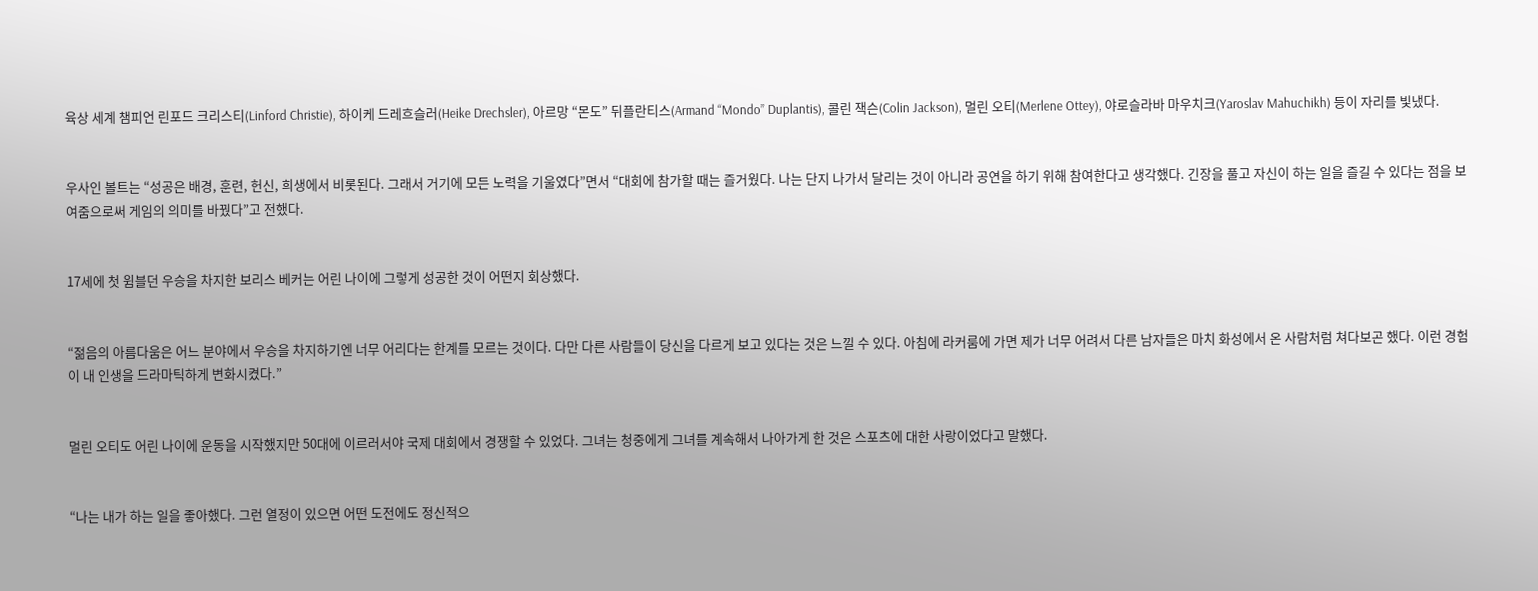육상 세계 챔피언 린포드 크리스티(Linford Christie), 하이케 드레흐슬러(Heike Drechsler), 아르망 “몬도” 뒤플란티스(Armand “Mondo” Duplantis), 콜린 잭슨(Colin Jackson), 멀린 오티(Merlene Ottey), 야로슬라바 마우치크(Yaroslav Mahuchikh) 등이 자리를 빛냈다.


우사인 볼트는 “성공은 배경, 훈련, 헌신, 희생에서 비롯된다. 그래서 거기에 모든 노력을 기울였다”면서 “대회에 참가할 때는 즐거웠다. 나는 단지 나가서 달리는 것이 아니라 공연을 하기 위해 참여한다고 생각했다. 긴장을 풀고 자신이 하는 일을 즐길 수 있다는 점을 보여줌으로써 게임의 의미를 바꿨다”고 전했다.


17세에 첫 윔블던 우승을 차지한 보리스 베커는 어린 나이에 그렇게 성공한 것이 어떤지 회상했다.


“젊음의 아름다움은 어느 분야에서 우승을 차지하기엔 너무 어리다는 한계를 모르는 것이다. 다만 다른 사람들이 당신을 다르게 보고 있다는 것은 느낄 수 있다. 아침에 라커룸에 가면 제가 너무 어려서 다른 남자들은 마치 화성에서 온 사람처럼 쳐다보곤 했다. 이런 경험이 내 인생을 드라마틱하게 변화시켰다.”


멀린 오티도 어린 나이에 운동을 시작했지만 50대에 이르러서야 국제 대회에서 경쟁할 수 있었다. 그녀는 청중에게 그녀를 계속해서 나아가게 한 것은 스포츠에 대한 사랑이었다고 말했다.


“나는 내가 하는 일을 좋아했다. 그런 열정이 있으면 어떤 도전에도 정신적으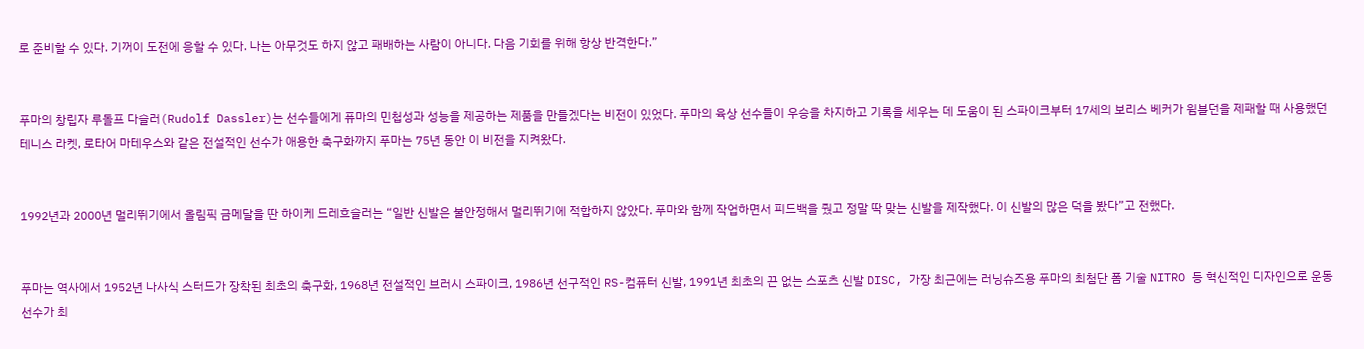로 준비할 수 있다. 기꺼이 도전에 응할 수 있다. 나는 아무것도 하지 않고 패배하는 사람이 아니다. 다음 기회를 위해 항상 반격한다.”


푸마의 창립자 루돌프 다슬러(Rudolf Dassler)는 선수들에게 퓨마의 민첩성과 성능을 제공하는 제품을 만들겠다는 비전이 있었다. 푸마의 육상 선수들이 우승을 차지하고 기록을 세우는 데 도움이 된 스파이크부터 17세의 보리스 베커가 윔블던을 제패할 때 사용했던 테니스 라켓, 로타어 마테우스와 같은 전설적인 선수가 애용한 축구화까지 푸마는 75년 동안 이 비전을 지켜왔다.


1992년과 2000년 멀리뛰기에서 올림픽 금메달을 딴 하이케 드레흐슬러는 “일반 신발은 불안정해서 멀리뛰기에 적합하지 않았다. 푸마와 함께 작업하면서 피드백을 줬고 정말 딱 맞는 신발을 제작했다. 이 신발의 많은 덕을 봤다”고 전했다.


푸마는 역사에서 1952년 나사식 스터드가 장착된 최초의 축구화, 1968년 전설적인 브러시 스파이크, 1986년 선구적인 RS-컴퓨터 신발, 1991년 최초의 끈 없는 스포츠 신발 DISC, 가장 최근에는 러닝슈즈용 푸마의 최첨단 폼 기술 NITRO 등 혁신적인 디자인으로 운동선수가 최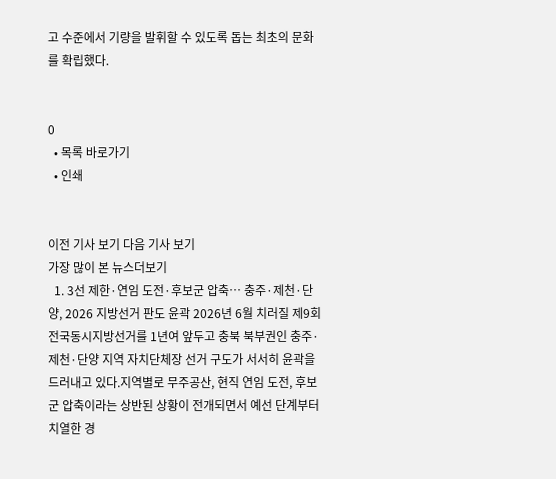고 수준에서 기량을 발휘할 수 있도록 돕는 최초의 문화를 확립했다.


0
  • 목록 바로가기
  • 인쇄


이전 기사 보기 다음 기사 보기
가장 많이 본 뉴스더보기
  1. 3선 제한·연임 도전·후보군 압축… 충주·제천·단양, 2026 지방선거 판도 윤곽 2026년 6월 치러질 제9회 전국동시지방선거를 1년여 앞두고 충북 북부권인 충주·제천·단양 지역 자치단체장 선거 구도가 서서히 윤곽을 드러내고 있다.지역별로 무주공산, 현직 연임 도전, 후보군 압축이라는 상반된 상황이 전개되면서 예선 단계부터 치열한 경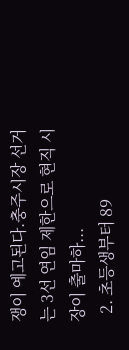쟁이 예고된다.충주시장 선거는 3선 연임 제한으로 현직 시장이 출마하...
  2. 초등생부터 89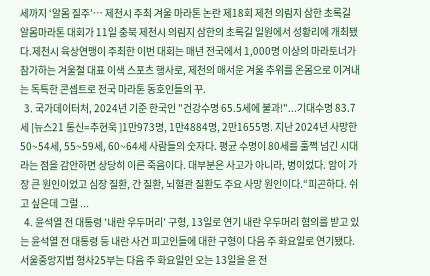세까지 ‘알몸 질주’… 제천시 주최 겨울 마라톤 논란 제18회 제천 의림지 삼한 초록길 알몸마라톤 대회가 11일 충북 제천시 의림지 삼한의 초록길 일원에서 성황리에 개최됐다.제천시 육상연맹이 주최한 이번 대회는 매년 전국에서 1,000명 이상의 마라토너가 참가하는 겨울철 대표 이색 스포츠 행사로, 제천의 매서운 겨울 추위를 온몸으로 이겨내는 독특한 콘셉트로 전국 마라톤 동호인들의 꾸.
  3. 국가데이터처, 2024년 기준 한국인 "건강수명 65.5세에 불과!"...기대수명 83.7세 [뉴스21 통신=추현욱 ]1만973명, 1만4884명, 2만1655명. 지난 2024년 사망한 50~54세, 55~59세, 60~64세 사람들의 숫자다. 평균 수명이 80세를 훌쩍 넘긴 시대라는 점을 감안하면 상당히 이른 죽음이다. 대부분은 사고가 아니라, 병이었다. 암이 가장 큰 원인이었고 심장 질환, 간 질환, 뇌혈관 질환도 주요 사망 원인이다.“피곤하다. 쉬고 싶은데 그럴 ...
  4. 윤석열 전 대통령 '내란 우두머리' 구형, 13일로 연기 내란 우두머리 혐의를 받고 있는 윤석열 전 대통령 등 내란 사건 피고인들에 대한 구형이 다음 주 화요일로 연기됐다.서울중앙지법 형사25부는 다음 주 화요일인 오는 13일을 윤 전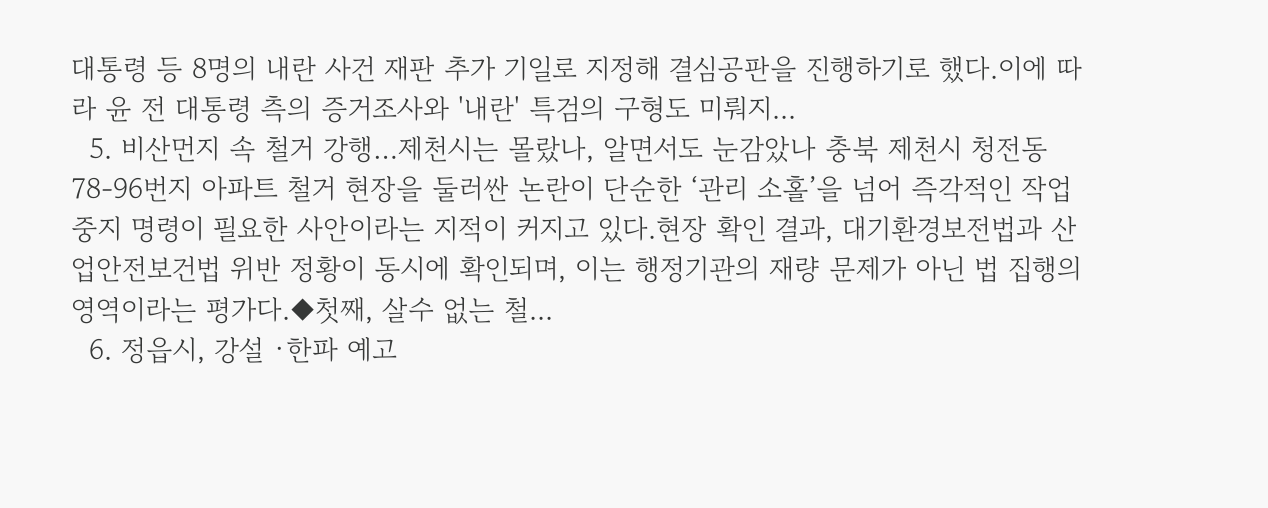대통령 등 8명의 내란 사건 재판 추가 기일로 지정해 결심공판을 진행하기로 했다.이에 따라 윤 전 대통령 측의 증거조사와 '내란' 특검의 구형도 미뤄지...
  5. 비산먼지 속 철거 강행…제천시는 몰랐나, 알면서도 눈감았나 충북 제천시 청전동 78-96번지 아파트 철거 현장을 둘러싼 논란이 단순한 ‘관리 소홀’을 넘어 즉각적인 작업중지 명령이 필요한 사안이라는 지적이 커지고 있다.현장 확인 결과, 대기환경보전법과 산업안전보건법 위반 정황이 동시에 확인되며, 이는 행정기관의 재량 문제가 아닌 법 집행의 영역이라는 평가다.◆첫째, 살수 없는 철...
  6. 정읍시, 강설 ·한파 예고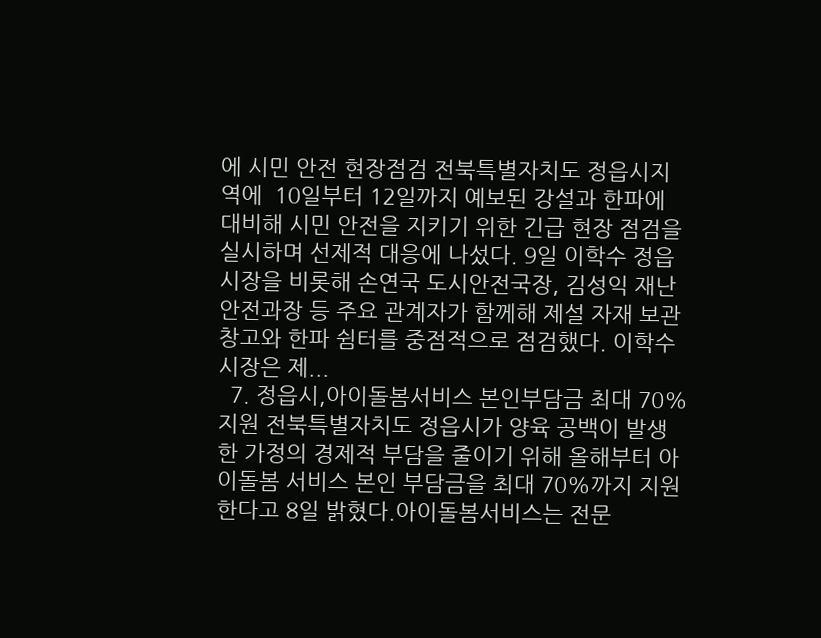에 시민 안전 현장점검 전북특별자치도 정읍시지역에  10일부터 12일까지 예보된 강설과 한파에 대비해 시민 안전을 지키기 위한 긴급 현장 점검을 실시하며 선제적 대응에 나섰다. 9일 이학수 정읍시장을 비롯해 손연국 도시안전국장, 김성익 재난안전과장 등 주요 관계자가 함께해 제설 자재 보관 창고와 한파 쉼터를 중점적으로 점검했다. 이학수 시장은 제...
  7. 정읍시,아이돌봄서비스 본인부담금 최대 70% 지원 전북특별자치도 정읍시가 양육 공백이 발생한 가정의 경제적 부담을 줄이기 위해 올해부터 아이돌봄 서비스 본인 부담금을 최대 70%까지 지원한다고 8일 밝혔다.아이돌봄서비스는 전문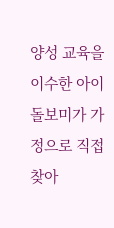양성 교육을 이수한 아이돌보미가 가정으로 직접 찾아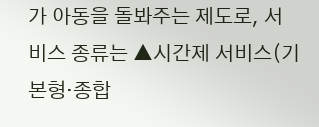가 아동을 돌봐주는 제도로, 서비스 종류는 ▲시간제 서비스(기본형·종합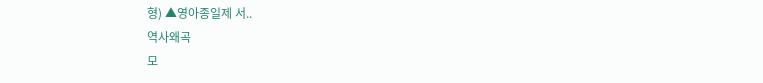형) ▲영아종일제 서..
역사왜곡
모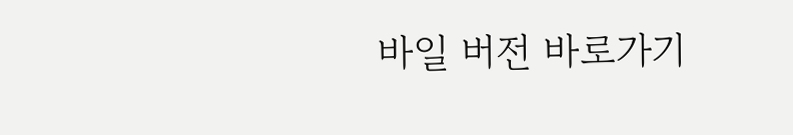바일 버전 바로가기